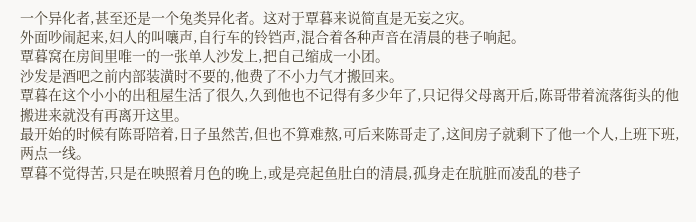一个异化者,甚至还是一个兔类异化者。这对于覃暮来说简直是无妄之灾。
外面吵闹起来,妇人的叫嚷声,自行车的铃铛声,混合着各种声音在清晨的巷子响起。
覃暮窝在房间里唯一的一张单人沙发上,把自己缩成一小团。
沙发是酒吧之前内部装潢时不要的,他费了不小力气才搬回来。
覃暮在这个小小的出租屋生活了很久,久到他也不记得有多少年了,只记得父母离开后,陈哥带着流落街头的他搬进来就没有再离开这里。
最开始的时候有陈哥陪着,日子虽然苦,但也不算难熬,可后来陈哥走了,这间房子就剩下了他一个人,上班下班,两点一线。
覃暮不觉得苦,只是在映照着月色的晚上,或是亮起鱼肚白的清晨,孤身走在肮脏而凌乱的巷子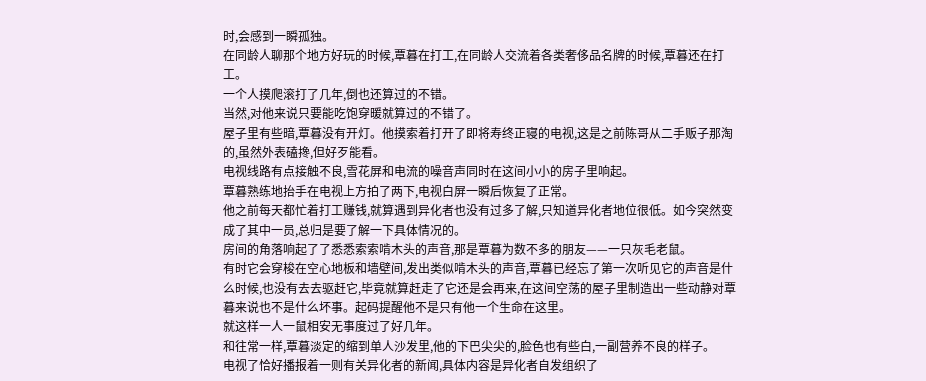时,会感到一瞬孤独。
在同龄人聊那个地方好玩的时候,覃暮在打工,在同龄人交流着各类奢侈品名牌的时候,覃暮还在打工。
一个人摸爬滚打了几年,倒也还算过的不错。
当然,对他来说只要能吃饱穿暖就算过的不错了。
屋子里有些暗,覃暮没有开灯。他摸索着打开了即将寿终正寝的电视,这是之前陈哥从二手贩子那淘的,虽然外表磕搀,但好歹能看。
电视线路有点接触不良,雪花屏和电流的噪音声同时在这间小小的房子里响起。
覃暮熟练地抬手在电视上方拍了两下,电视白屏一瞬后恢复了正常。
他之前每天都忙着打工赚钱,就算遇到异化者也没有过多了解,只知道异化者地位很低。如今突然变成了其中一员,总归是要了解一下具体情况的。
房间的角落响起了了悉悉索索啃木头的声音,那是覃暮为数不多的朋友——一只灰毛老鼠。
有时它会穿梭在空心地板和墙壁间,发出类似啃木头的声音,覃暮已经忘了第一次听见它的声音是什么时候,也没有去去驱赶它,毕竟就算赶走了它还是会再来,在这间空荡的屋子里制造出一些动静对覃暮来说也不是什么坏事。起码提醒他不是只有他一个生命在这里。
就这样一人一鼠相安无事度过了好几年。
和往常一样,覃暮淡定的缩到单人沙发里,他的下巴尖尖的,脸色也有些白,一副营养不良的样子。
电视了恰好播报着一则有关异化者的新闻,具体内容是异化者自发组织了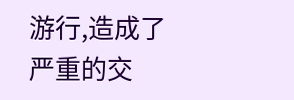游行,造成了严重的交